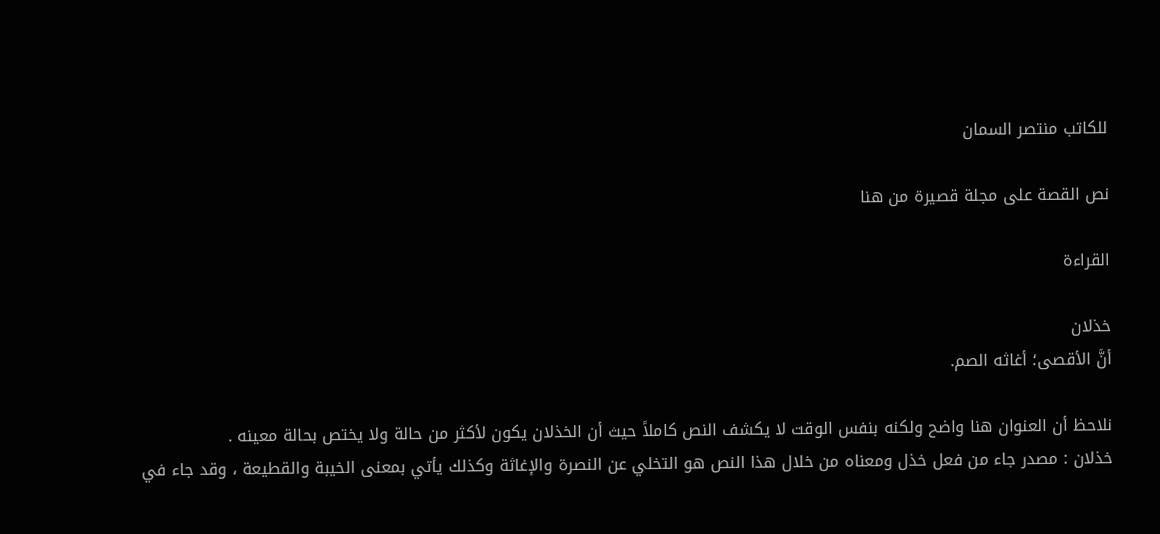للكاتب منتصر السمان

نص القصة على مجلة قصيرة من هنا

القراءة

خذلان
أنَّ الأقصى؛ أغاثه الصم.

نلاحظ أن العنوان هنا واضح ولكنه بنفس الوقت لا يكشف النص كاملاً حيث أن الخذلان يكون لأكثر من حالة ولا يختص بحالة معينه .
خذلان : مصدر جاء من فعل خذل ومعناه من خلال هذا النص هو التخلي عن النصرة والإغاثة وكذلك يأتي بمعنى الخيبة والقطيعة ، وقد جاء في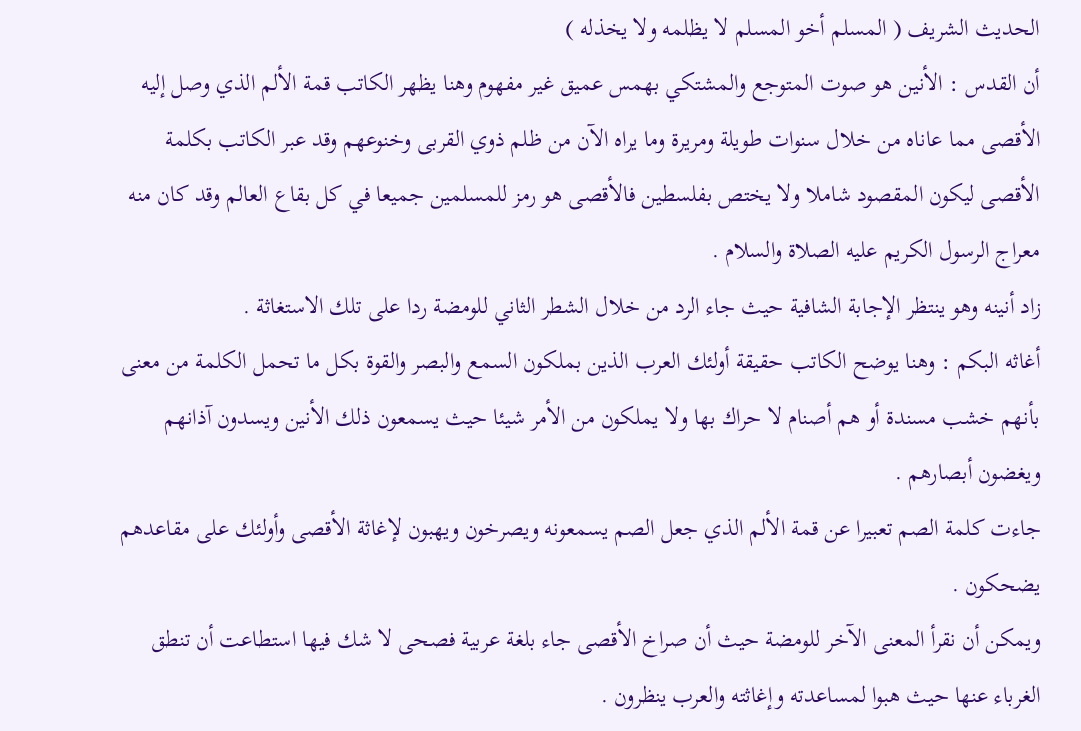الحديث الشريف ( المسلم أخو المسلم لا يظلمه ولا يخذله )
أن القدس : الأنين هو صوت المتوجع والمشتكي بهمس عميق غير مفهوم وهنا يظهر الكاتب قمة الألم الذي وصل إليه الأقصى مما عاناه من خلال سنوات طويلة ومريرة وما يراه الآن من ظلم ذوي القربى وخنوعهم وقد عبر الكاتب بكلمة الأقصى ليكون المقصود شاملا ولا يختص بفلسطين فالأقصى هو رمز للمسلمين جميعا في كل بقاع العالم وقد كان منه معراج الرسول الكريم عليه الصلاة والسلام .
زاد أنينه وهو ينتظر الإجابة الشافية حيث جاء الرد من خلال الشطر الثاني للومضة ردا على تلك الاستغاثة .
أغاثه البكم : وهنا يوضح الكاتب حقيقة أولئك العرب الذين بملكون السمع والبصر والقوة بكل ما تحمل الكلمة من معنى بأنهم خشب مسندة أو هم أصنام لا حراك بها ولا يملكون من الأمر شيئا حيث يسمعون ذلك الأنين ويسدون آذانهم ويغضون أبصارهم .
جاءت كلمة الصم تعبيرا عن قمة الألم الذي جعل الصم يسمعونه ويصرخون ويهبون لإغاثة الأقصى وأولئك على مقاعدهم يضحكون .
ويمكن أن نقرأ المعنى الآخر للومضة حيث أن صراخ الأقصى جاء بلغة عربية فصحى لا شك فيها استطاعت أن تنطق الغرباء عنها حيث هبوا لمساعدته وإغاثته والعرب ينظرون .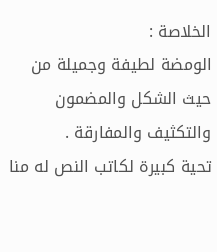الخلاصة :
الومضة لطيفة وجميلة من حيث الشكل والمضمون والتكثيف والمفارقة .
تحية كبيرة لكاتب النص له منا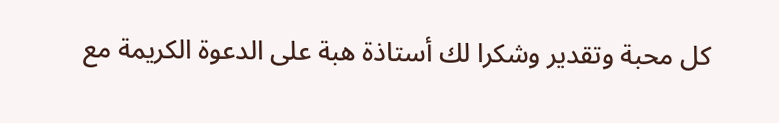كل محبة وتقدير وشكرا لك أستاذة هبة على الدعوة الكريمة مع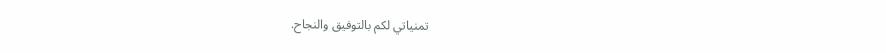تمنياتي لكم بالتوفيق والنجاح.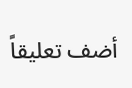أضف تعليقاً